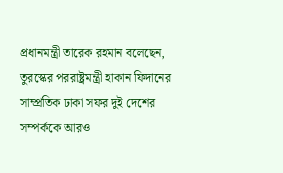প্রধানমন্ত্রী তারেক রহমান বলেছেন, তুরস্কের পররাষ্ট্রমন্ত্রী হাকান ফিদানের সাম্প্রতিক ঢাকা সফর দুই দেশের সম্পর্ককে আরও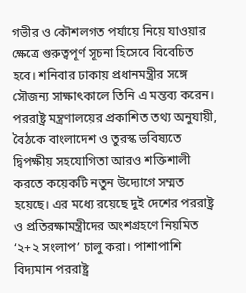গভীর ও কৌশলগত পর্যায়ে নিয়ে যাওয়ার ক্ষেত্রে গুরুত্বপূর্ণ সূচনা হিসেবে বিবেচিত হবে। শনিবার ঢাকায় প্রধানমন্ত্রীর সঙ্গে সৌজন্য সাক্ষাৎকালে তিনি এ মন্তব্য করেন।
পররাষ্ট্র মন্ত্রণালয়ের প্রকাশিত তথ্য অনুযায়ী, বৈঠকে বাংলাদেশ ও তুরস্ক ভবিষ্যতে দ্বিপক্ষীয় সহযোগিতা আরও শক্তিশালী করতে কয়েকটি নতুন উদ্যোগে সম্মত হয়েছে। এর মধ্যে রয়েছে দুই দেশের পররাষ্ট্র ও প্রতিরক্ষামন্ত্রীদের অংশগ্রহণে নিয়মিত ‘২+২ সংলাপ’ চালু করা। পাশাপাশি বিদ্যমান পররাষ্ট্র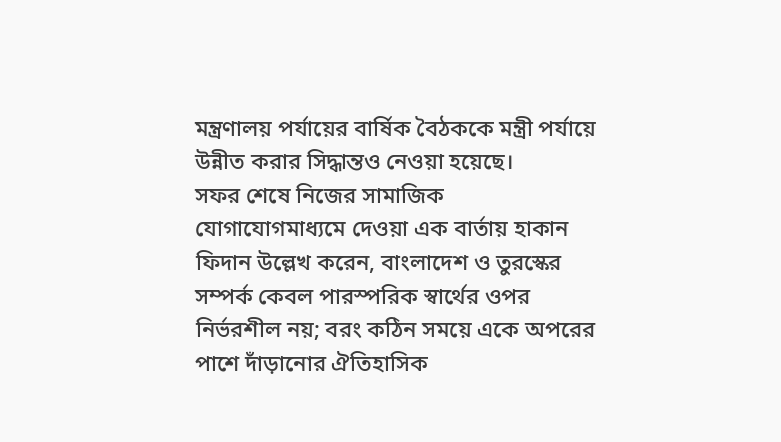মন্ত্রণালয় পর্যায়ের বার্ষিক বৈঠককে মন্ত্রী পর্যায়ে উন্নীত করার সিদ্ধান্তও নেওয়া হয়েছে।
সফর শেষে নিজের সামাজিক যোগাযোগমাধ্যমে দেওয়া এক বার্তায় হাকান ফিদান উল্লেখ করেন, বাংলাদেশ ও তুরস্কের সম্পর্ক কেবল পারস্পরিক স্বার্থের ওপর নির্ভরশীল নয়; বরং কঠিন সময়ে একে অপরের পাশে দাঁড়ানোর ঐতিহাসিক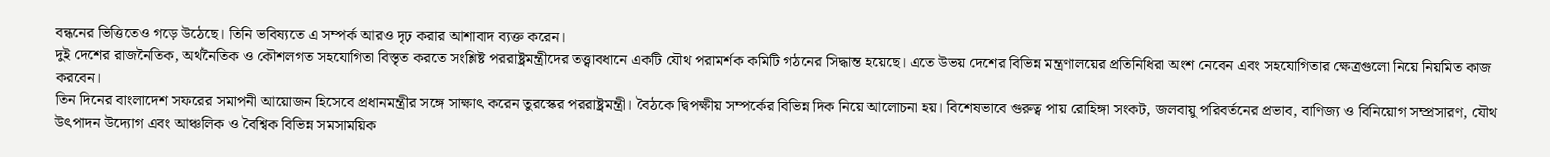বন্ধনের ভিত্তিতেও গড়ে উঠেছে। তিনি ভবিষ্যতে এ সম্পর্ক আরও দৃঢ় করার আশাবাদ ব্যক্ত করেন।
দুই দেশের রাজনৈতিক, অর্থনৈতিক ও কৌশলগত সহযোগিতা বিস্তৃত করতে সংশ্লিষ্ট পররাষ্ট্রমন্ত্রীদের তত্ত্বাবধানে একটি যৌথ পরামর্শক কমিটি গঠনের সিদ্ধান্ত হয়েছে। এতে উভয় দেশের বিভিন্ন মন্ত্রণালয়ের প্রতিনিধিরা অংশ নেবেন এবং সহযোগিতার ক্ষেত্রগুলো নিয়ে নিয়মিত কাজ করবেন।
তিন দিনের বাংলাদেশ সফরের সমাপনী আয়োজন হিসেবে প্রধানমন্ত্রীর সঙ্গে সাক্ষাৎ করেন তুরস্কের পররাষ্ট্রমন্ত্রী। বৈঠকে দ্বিপক্ষীয় সম্পর্কের বিভিন্ন দিক নিয়ে আলোচনা হয়। বিশেষভাবে গুরুত্ব পায় রোহিঙ্গা সংকট, জলবায়ু পরিবর্তনের প্রভাব, বাণিজ্য ও বিনিয়োগ সম্প্রসারণ, যৌথ উৎপাদন উদ্যোগ এবং আঞ্চলিক ও বৈশ্বিক বিভিন্ন সমসাময়িক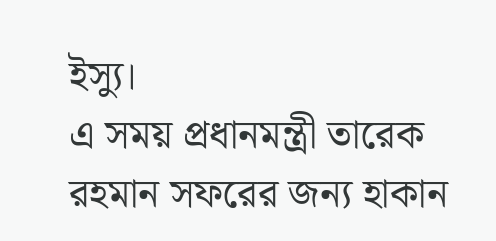ইস্যু।
এ সময় প্রধানমন্ত্রী তারেক রহমান সফরের জন্য হাকান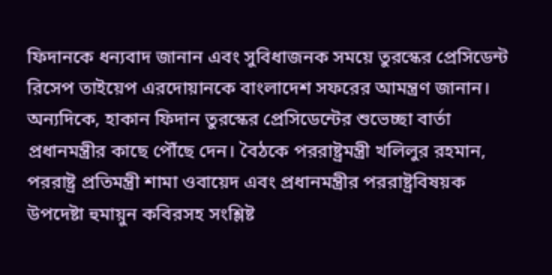ফিদানকে ধন্যবাদ জানান এবং সুবিধাজনক সময়ে তুরস্কের প্রেসিডেন্ট রিসেপ তাইয়েপ এরদোয়ানকে বাংলাদেশ সফরের আমন্ত্রণ জানান।
অন্যদিকে, হাকান ফিদান তুরস্কের প্রেসিডেন্টের শুভেচ্ছা বার্তা প্রধানমন্ত্রীর কাছে পৌঁছে দেন। বৈঠকে পররাষ্ট্রমন্ত্রী খলিলুর রহমান, পররাষ্ট্র প্রতিমন্ত্রী শামা ওবায়েদ এবং প্রধানমন্ত্রীর পররাষ্ট্রবিষয়ক উপদেষ্টা হুমায়ুন কবিরসহ সংশ্লিষ্ট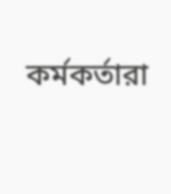কর্মকর্তারা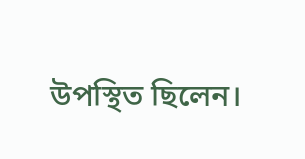উপস্থিত ছিলেন।